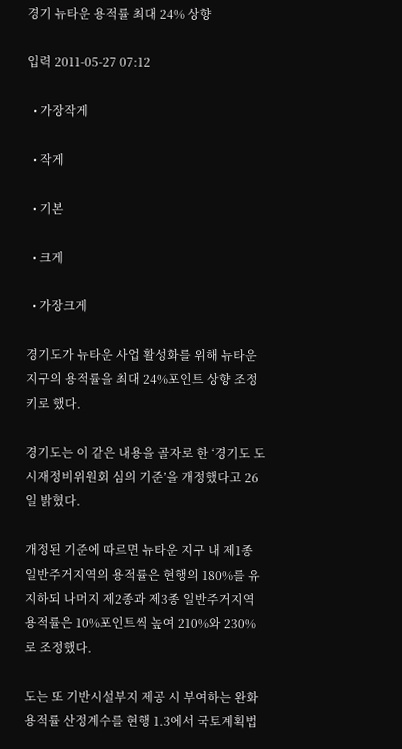경기 뉴타운 용적률 최대 24% 상향

입력 2011-05-27 07:12

  • 가장작게

  • 작게

  • 기본

  • 크게

  • 가장크게

경기도가 뉴타운 사업 활성화를 위해 뉴타운지구의 용적률을 최대 24%포인트 상향 조정키로 했다.

경기도는 이 같은 내용을 골자로 한 ‘경기도 도시재정비위원회 심의 기준’을 개정했다고 26일 밝혔다.

개정된 기준에 따르면 뉴타운 지구 내 제1종 일반주거지역의 용적률은 현행의 180%를 유지하되 나머지 제2종과 제3종 일반주거지역 용적률은 10%포인트씩 높여 210%와 230%로 조정했다.

도는 또 기반시설부지 제공 시 부여하는 완화용적률 산정계수를 현행 1.3에서 국토계획법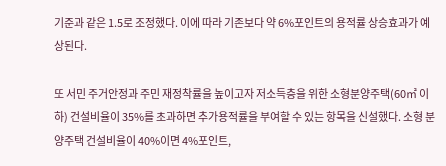기준과 같은 1.5로 조정했다. 이에 따라 기존보다 약 6%포인트의 용적률 상승효과가 예상된다.

또 서민 주거안정과 주민 재정착률을 높이고자 저소득층을 위한 소형분양주택(60㎡ 이하) 건설비율이 35%를 초과하면 추가용적률을 부여할 수 있는 항목을 신설했다. 소형 분양주택 건설비율이 40%이면 4%포인트,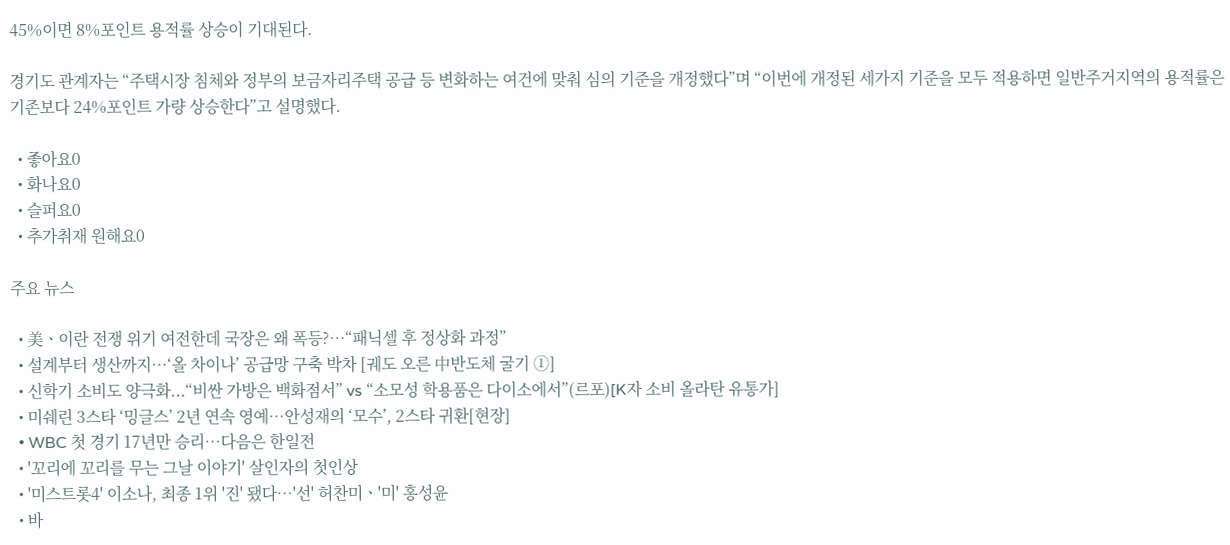45%이면 8%포인트 용적률 상승이 기대된다.

경기도 관계자는 “주택시장 침체와 정부의 보금자리주택 공급 등 변화하는 여건에 맞춰 심의 기준을 개정했다”며 “이번에 개정된 세가지 기준을 모두 적용하면 일반주거지역의 용적률은 기존보다 24%포인트 가량 상승한다”고 설명했다.

  • 좋아요0
  • 화나요0
  • 슬퍼요0
  • 추가취재 원해요0

주요 뉴스

  • 美ㆍ이란 전쟁 위기 여전한데 국장은 왜 폭등?⋯“패닉셀 후 정상화 과정”
  • 설계부터 생산까지…‘올 차이나’ 공급망 구축 박차 [궤도 오른 中반도체 굴기 ①]
  • 신학기 소비도 양극화...“비싼 가방은 백화점서” vs “소모성 학용품은 다이소에서”(르포)[K자 소비 올라탄 유통가]
  • 미쉐린 3스타 ‘밍글스’ 2년 연속 영예…안성재의 ‘모수’, 2스타 귀환[현장]
  • WBC 첫 경기 17년만 승리…다음은 한일전
  • '꼬리에 꼬리를 무는 그날 이야기' 살인자의 첫인상
  • '미스트롯4' 이소나, 최종 1위 '진' 됐다⋯'선' 허찬미ㆍ'미' 홍성윤
  • 바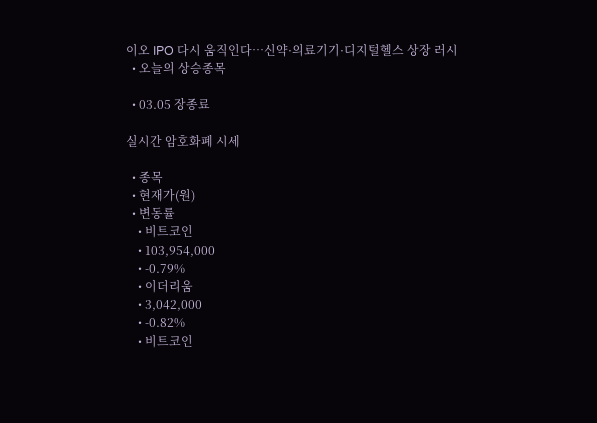이오 IPO 다시 움직인다…신약·의료기기·디지털헬스 상장 러시
  • 오늘의 상승종목

  • 03.05 장종료

실시간 암호화폐 시세

  • 종목
  • 현재가(원)
  • 변동률
    • 비트코인
    • 103,954,000
    • -0.79%
    • 이더리움
    • 3,042,000
    • -0.82%
    • 비트코인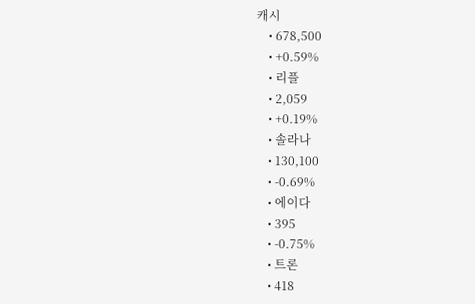캐시
    • 678,500
    • +0.59%
    • 리플
    • 2,059
    • +0.19%
    • 솔라나
    • 130,100
    • -0.69%
    • 에이다
    • 395
    • -0.75%
    • 트론
    • 418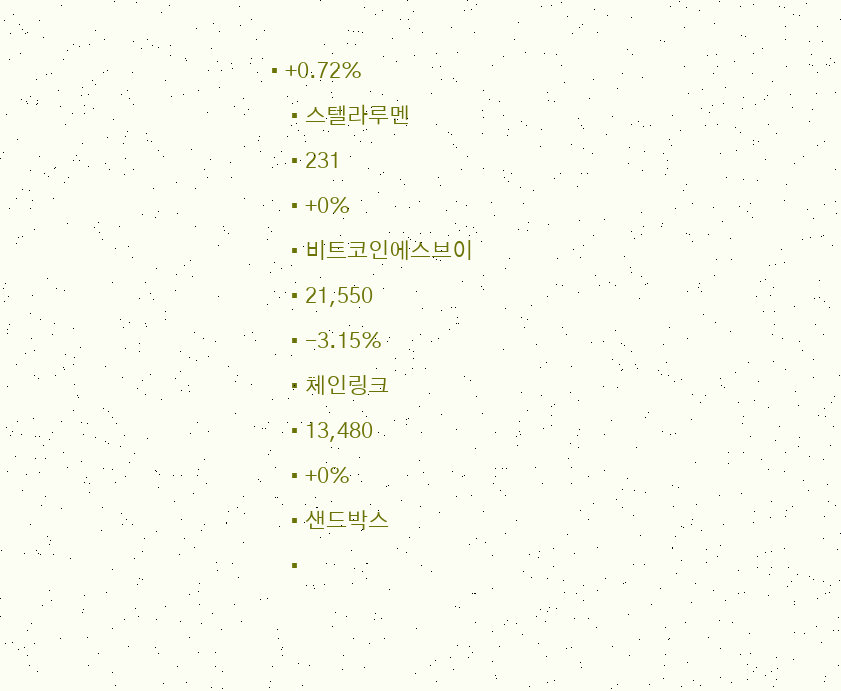• +0.72%
    • 스텔라루멘
    • 231
    • +0%
    • 비트코인에스브이
    • 21,550
    • -3.15%
    • 체인링크
    • 13,480
    • +0%
    • 샌드박스
    •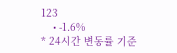123
    • -1.6%
* 24시간 변동률 기준